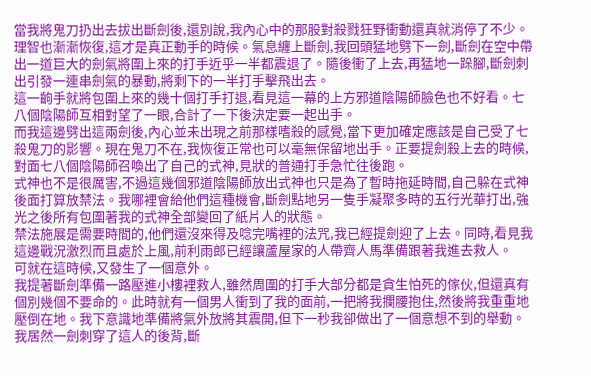當我將鬼刀扔出去拔出斷劍後,還別說,我內心中的那股對殺戮狂野衝動還真就消停了不少。理智也漸漸恢復,這才是真正動手的時候。氣息纏上斷劍,我回頭猛地劈下一劍,斷劍在空中帶出一道巨大的劍氣將圍上來的打手近乎一半都震退了。隨後衝了上去,再猛地一跺腳,斷劍刺出引發一連串劍氣的暴動,將剩下的一半打手擊飛出去。
這一齣手就將包圍上來的幾十個打手打退,看見這一幕的上方邪道陰陽師臉色也不好看。七八個陰陽師互相對望了一眼,合計了一下後決定要一起出手。
而我這邊劈出這兩劍後,內心並未出現之前那樣嗜殺的感覺,當下更加確定應該是自己受了七殺鬼刀的影響。現在鬼刀不在,我恢復正常也可以毫無保留地出手。正要提劍殺上去的時候,對面七八個陰陽師召喚出了自己的式神,見狀的普通打手急忙往後跑。
式神也不是很厲害,不過這幾個邪道陰陽師放出式神也只是為了暫時拖延時間,自己躲在式神後面打算放禁法。我哪裡會給他們這種機會,斷劍點地另一隻手凝聚多時的五行光華打出,強光之後所有包圍著我的式神全部變回了紙片人的狀態。
禁法施展是需要時間的,他們還沒來得及唸完嘴裡的法咒,我已經提劍迎了上去。同時,看見我這邊戰況激烈而且處於上風,前利雨郎已經讓蘆屋家的人帶齊人馬準備跟著我進去救人。
可就在這時候,又發生了一個意外。
我提著斷劍準備一路壓進小樓裡救人,雖然周圍的打手大部分都是貪生怕死的傢伙,但還真有個別幾個不要命的。此時就有一個男人衝到了我的面前,一把將我攔腰抱住,然後將我重重地壓倒在地。我下意識地準備將氣外放將其震開,但下一秒我卻做出了一個意想不到的舉動。我居然一劍刺穿了這人的後背,斷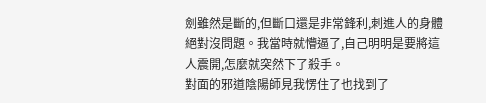劍雖然是斷的,但斷口還是非常鋒利,刺進人的身體絕對沒問題。我當時就懵逼了,自己明明是要將這人震開,怎麼就突然下了殺手。
對面的邪道陰陽師見我愣住了也找到了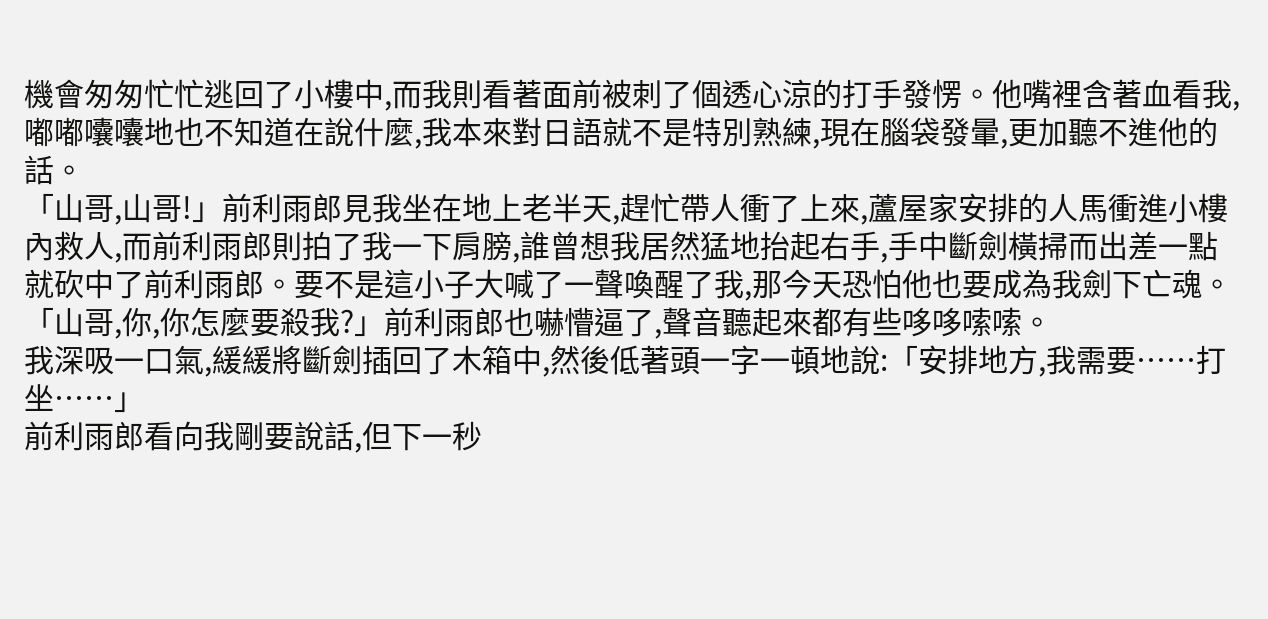機會匆匆忙忙逃回了小樓中,而我則看著面前被刺了個透心涼的打手發愣。他嘴裡含著血看我,嘟嘟囔囔地也不知道在說什麼,我本來對日語就不是特別熟練,現在腦袋發暈,更加聽不進他的話。
「山哥,山哥!」前利雨郎見我坐在地上老半天,趕忙帶人衝了上來,蘆屋家安排的人馬衝進小樓內救人,而前利雨郎則拍了我一下肩膀,誰曾想我居然猛地抬起右手,手中斷劍橫掃而出差一點就砍中了前利雨郎。要不是這小子大喊了一聲喚醒了我,那今天恐怕他也要成為我劍下亡魂。
「山哥,你,你怎麼要殺我?」前利雨郎也嚇懵逼了,聲音聽起來都有些哆哆嗦嗦。
我深吸一口氣,緩緩將斷劍插回了木箱中,然後低著頭一字一頓地說:「安排地方,我需要……打坐……」
前利雨郎看向我剛要說話,但下一秒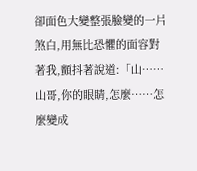卻面色大變整張臉變的一片煞白,用無比恐懼的面容對著我,顫抖著說道:「山……山哥,你的眼睛,怎麼……怎麼變成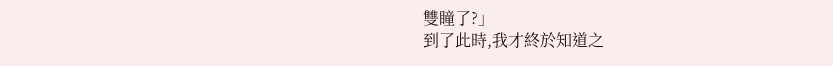雙瞳了?」
到了此時,我才終於知道之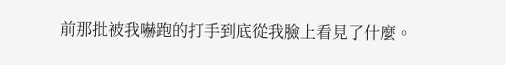前那批被我嚇跑的打手到底從我臉上看見了什麼。